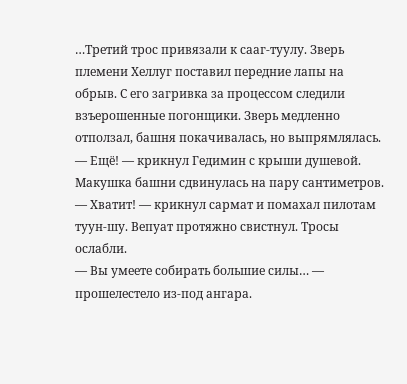…Третий трос привязали к сааг-туулу. Зверь племени Хеллуг поставил передние лапы на обрыв. С его загривка за процессом следили взъерошенные погонщики. Зверь медленно отползал, башня покачивалась, но выпрямлялась.
— Ещё! — крикнул Гедимин с крыши душевой. Макушка башни сдвинулась на пару сантиметров.
— Хватит! — крикнул сармат и помахал пилотам туун-шу. Вепуат протяжно свистнул. Тросы ослабли.
— Вы умеете собирать большие силы… — прошелестело из-под ангара.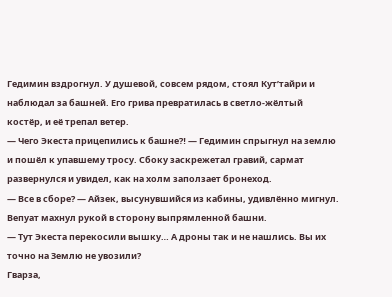Гедимин вздрогнул. У душевой, совсем рядом, стоял Кут’тайри и наблюдал за башней. Его грива превратилась в светло-жёлтый костёр, и её трепал ветер.
— Чего Экеста прицепились к башне⁈ — Гедимин спрыгнул на землю и пошёл к упавшему тросу. Сбоку заскрежетал гравий, сармат развернулся и увидел, как на холм заползает бронеход.
— Все в сборе? — Айзек, высунувшийся из кабины, удивлённо мигнул. Вепуат махнул рукой в сторону выпрямленной башни.
— Тут Экеста перекосили вышку… А дроны так и не нашлись. Вы их точно на Землю не увозили?
Гварза,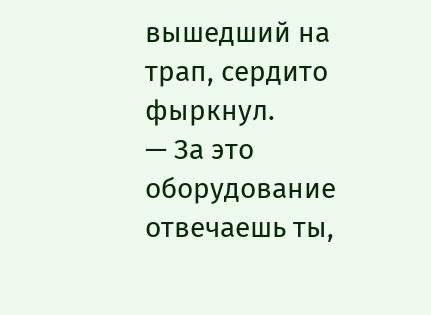вышедший на трап, сердито фыркнул.
— За это оборудование отвечаешь ты,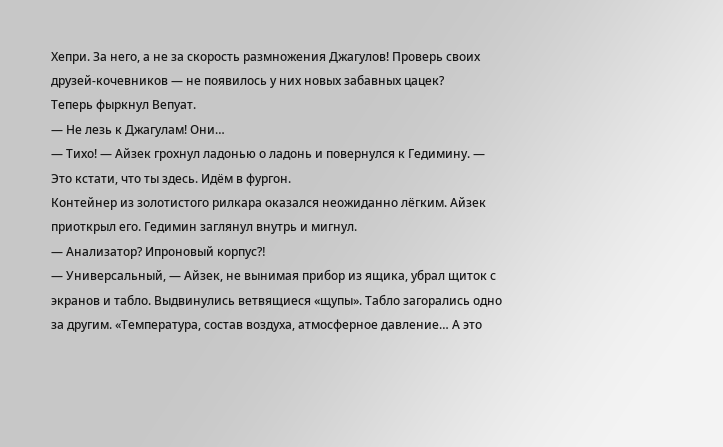Хепри. За него, а не за скорость размножения Джагулов! Проверь своих друзей-кочевников — не появилось у них новых забавных цацек?
Теперь фыркнул Вепуат.
— Не лезь к Джагулам! Они…
— Тихо! — Айзек грохнул ладонью о ладонь и повернулся к Гедимину. — Это кстати, что ты здесь. Идём в фургон.
Контейнер из золотистого рилкара оказался неожиданно лёгким. Айзек приоткрыл его. Гедимин заглянул внутрь и мигнул.
— Анализатор? Ипроновый корпус⁈
— Универсальный, — Айзек, не вынимая прибор из ящика, убрал щиток с экранов и табло. Выдвинулись ветвящиеся «щупы». Табло загорались одно за другим. «Температура, состав воздуха, атмосферное давление… А это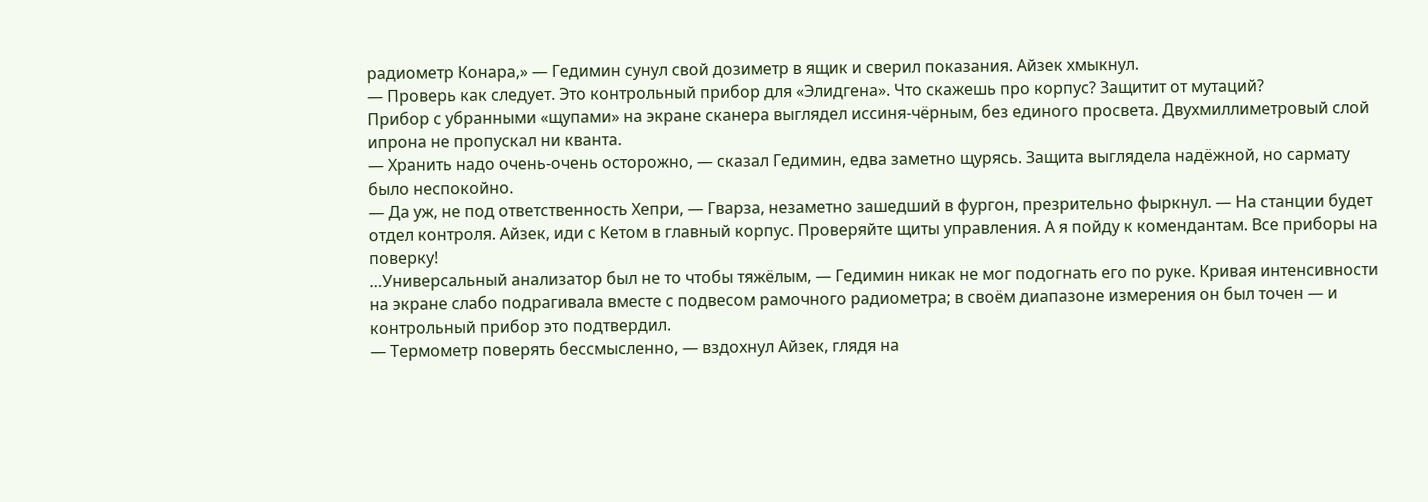радиометр Конара,» — Гедимин сунул свой дозиметр в ящик и сверил показания. Айзек хмыкнул.
— Проверь как следует. Это контрольный прибор для «Элидгена». Что скажешь про корпус? Защитит от мутаций?
Прибор с убранными «щупами» на экране сканера выглядел иссиня-чёрным, без единого просвета. Двухмиллиметровый слой ипрона не пропускал ни кванта.
— Хранить надо очень-очень осторожно, — сказал Гедимин, едва заметно щурясь. Защита выглядела надёжной, но сармату было неспокойно.
— Да уж, не под ответственность Хепри, — Гварза, незаметно зашедший в фургон, презрительно фыркнул. — На станции будет отдел контроля. Айзек, иди с Кетом в главный корпус. Проверяйте щиты управления. А я пойду к комендантам. Все приборы на поверку!
…Универсальный анализатор был не то чтобы тяжёлым, — Гедимин никак не мог подогнать его по руке. Кривая интенсивности на экране слабо подрагивала вместе с подвесом рамочного радиометра; в своём диапазоне измерения он был точен — и контрольный прибор это подтвердил.
— Термометр поверять бессмысленно, — вздохнул Айзек, глядя на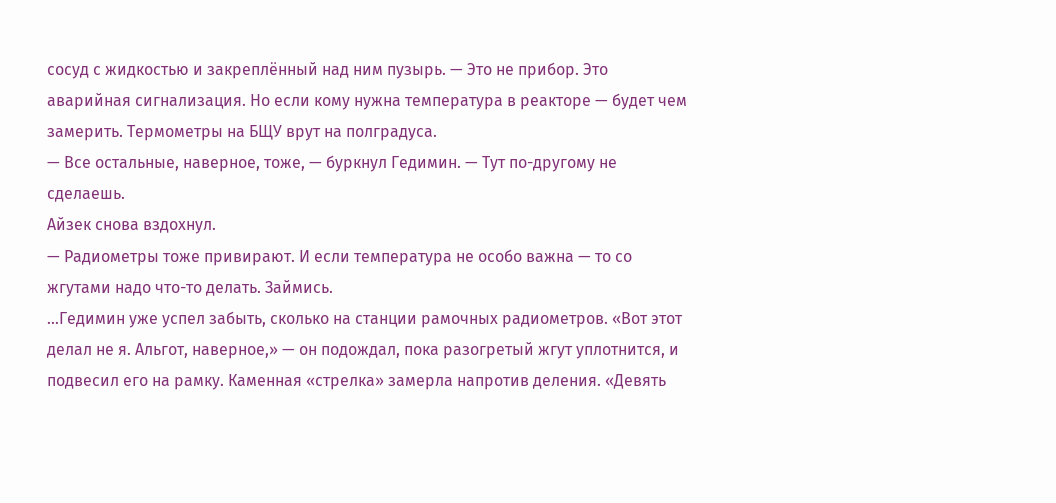сосуд с жидкостью и закреплённый над ним пузырь. — Это не прибор. Это аварийная сигнализация. Но если кому нужна температура в реакторе — будет чем замерить. Термометры на БЩУ врут на полградуса.
— Все остальные, наверное, тоже, — буркнул Гедимин. — Тут по-другому не сделаешь.
Айзек снова вздохнул.
— Радиометры тоже привирают. И если температура не особо важна — то со жгутами надо что-то делать. Займись.
…Гедимин уже успел забыть, сколько на станции рамочных радиометров. «Вот этот делал не я. Альгот, наверное,» — он подождал, пока разогретый жгут уплотнится, и подвесил его на рамку. Каменная «стрелка» замерла напротив деления. «Девять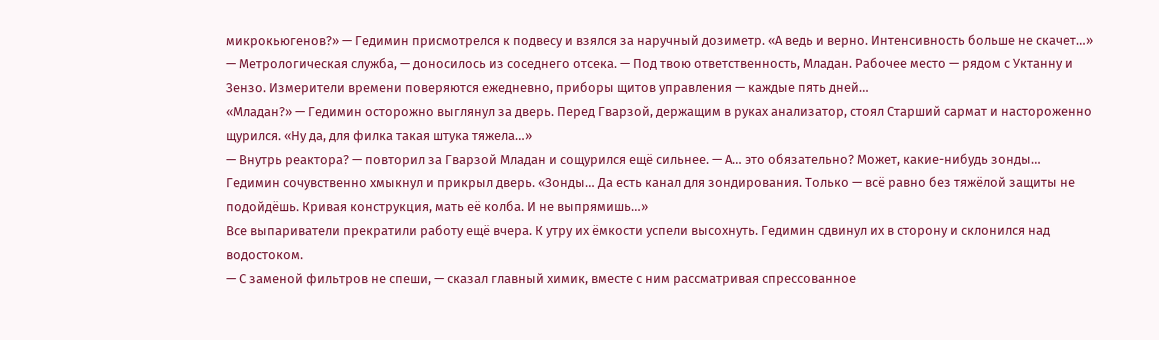микрокьюгенов?» — Гедимин присмотрелся к подвесу и взялся за наручный дозиметр. «А ведь и верно. Интенсивность больше не скачет…»
— Метрологическая служба, — доносилось из соседнего отсека. — Под твою ответственность, Младан. Рабочее место — рядом с Уктанну и Зензо. Измерители времени поверяются ежедневно, приборы щитов управления — каждые пять дней…
«Младан?» — Гедимин осторожно выглянул за дверь. Перед Гварзой, держащим в руках анализатор, стоял Старший сармат и настороженно щурился. «Ну да, для филка такая штука тяжела…»
— Внутрь реактора? — повторил за Гварзой Младан и сощурился ещё сильнее. — А… это обязательно? Может, какие-нибудь зонды…
Гедимин сочувственно хмыкнул и прикрыл дверь. «Зонды… Да есть канал для зондирования. Только — всё равно без тяжёлой защиты не подойдёшь. Кривая конструкция, мать её колба. И не выпрямишь…»
Все выпариватели прекратили работу ещё вчера. К утру их ёмкости успели высохнуть. Гедимин сдвинул их в сторону и склонился над водостоком.
— С заменой фильтров не спеши, — сказал главный химик, вместе с ним рассматривая спрессованное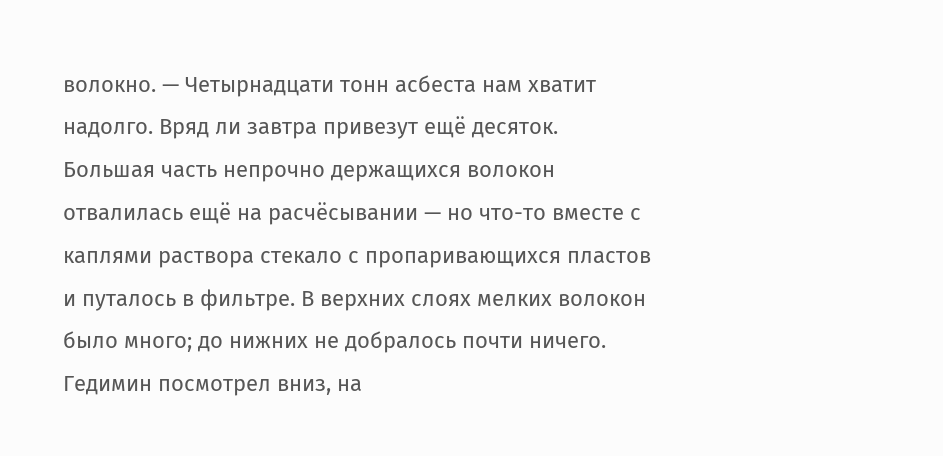волокно. — Четырнадцати тонн асбеста нам хватит надолго. Вряд ли завтра привезут ещё десяток.
Большая часть непрочно держащихся волокон отвалилась ещё на расчёсывании — но что-то вместе с каплями раствора стекало с пропаривающихся пластов и путалось в фильтре. В верхних слоях мелких волокон было много; до нижних не добралось почти ничего. Гедимин посмотрел вниз, на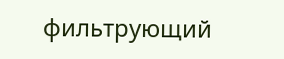фильтрующий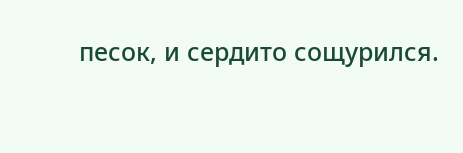песок, и сердито сощурился.